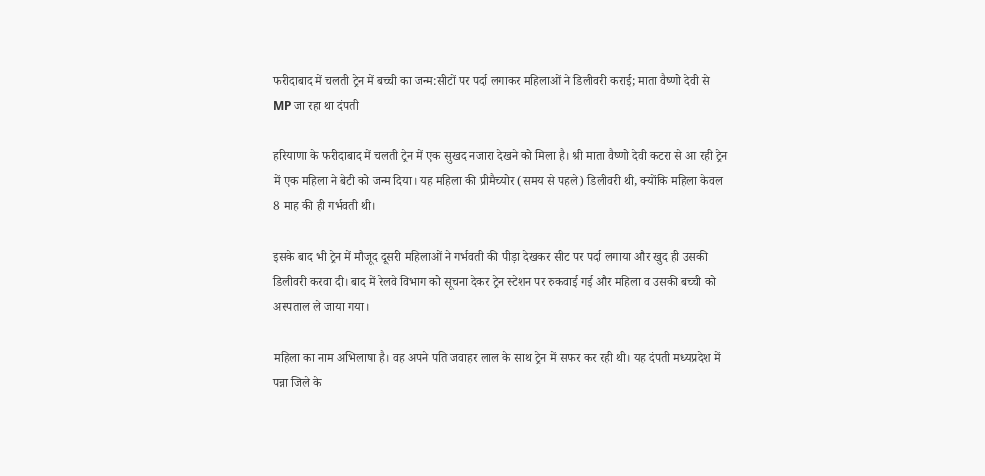फरीदाबाद में चलती ट्रेन में बच्ची का जन्म:सीटों पर पर्दा लगाकर महिलाओं ने डिलीवरी कराई; माता वैष्णो देवी से MP जा रहा था दंपती

हरियाणा के फरीदाबाद में चलती ट्रेन में एक सुखद नजारा देखने को मिला है। श्री माता वैष्णो देवी कटरा से आ रही ट्रेन में एक महिला ने बेटी को जन्म दिया। यह महिला की प्रीमैच्योर (समय से पहले) डिलीवरी थी, क्योंकि महिला केवल 8 माह की ही गर्भवती थी।

इसके बाद भी ट्रेन में मौजूद दूसरी महिलाओं ने गर्भवती की पीड़ा देखकर सीट पर पर्दा लगाया और खुद ही उसकी डिलीवरी करवा दी। बाद में रेलवे विभाग को सूचना देकर ट्रेन स्टेशन पर रुकवाई गई और महिला व उसकी बच्ची को अस्पताल ले जाया गया।

महिला का नाम अभिलाषा है। वह अपने पति जवाहर लाल के साथ ट्रेन में सफर कर रही थी। यह दंपती मध्यप्रदेश में पन्ना जिले के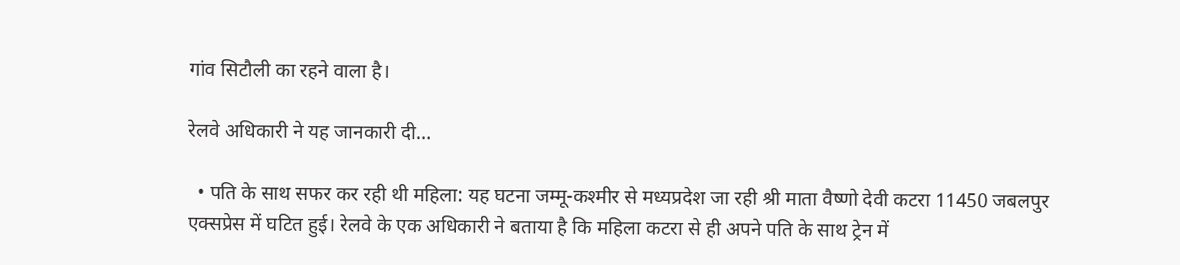गांव सिटौली का रहने वाला है।

रेलवे अधिकारी ने यह जानकारी दी…

  • पति के साथ सफर कर रही थी महिला: यह घटना जम्मू-कश्मीर से मध्यप्रदेश जा रही श्री माता वैष्णो देवी कटरा 11450 जबलपुर एक्सप्रेस में घटित हुई। रेलवे के एक अधिकारी ने बताया है कि महिला कटरा से ही अपने पति के साथ ट्रेन में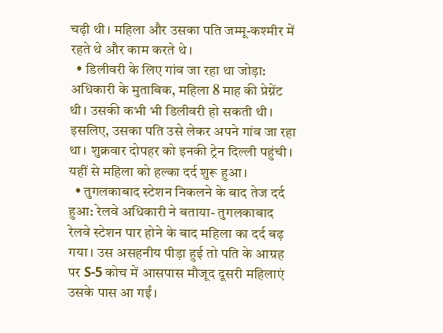चढ़ी थी। महिला और उसका पति जम्मू-कश्मीर में रहते थे और काम करते थे।
  • डिलीवरी के लिए गांव जा रहा था जोड़ा: अधिकारी के मुताबिक, महिला 8 माह की प्रेग्नेंट थी। उसकी कभी भी डिलीवरी हो सकती थी। इसलिए, उसका पति उसे लेकर अपने गांव जा रहा था। शुक्रवार दोपहर को इनकी ट्रेन दिल्ली पहुंची। यहीं से महिला को हल्का दर्द शुरू हुआ।
  • तुगलकाबाद स्टेशन निकलने के बाद तेज दर्द हुआ: रेलवे अधिकारी ने बताया- तुगलकाबाद रेलवे स्टेशन पार होने के बाद महिला का दर्द बढ़ गया। उस असहनीय पीड़ा हुई तो पति के आग्रह पर S-5 कोच में आसपास मौजूद दूसरी महिलाएं उसके पास आ गईं।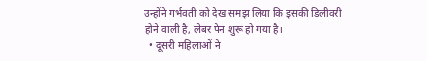उन्होंने गर्भवती को देख समझ लिया कि इसकी डिलीवरी होने वाली है, लेबर पेन शुरू हो गया है।
  • दूसरी महिलाओं ने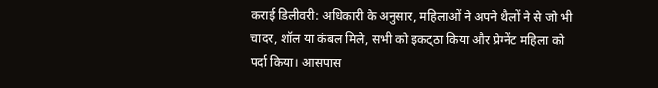कराई डिलीवरी: अधिकारी के अनुसार, महिलाओं ने अपने थैलों ने से जो भी चादर, शॉल या कंबल मिले, सभी को इकट्‌ठा किया और प्रेग्नेंट महिला को पर्दा किया। आसपास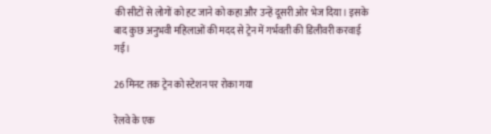की सीटों से लोगों को हट जाने को कहा और उन्हें दूसरी ओर भेज दिया। इसके बाद कुछ अनुभवी महिलाओं की मदद से ट्रेन में गर्भवती की डिलीवरी करवाई गई।

26 मिनट तक ट्रेन को स्टेशन पर रोका गया

रेलवे के एक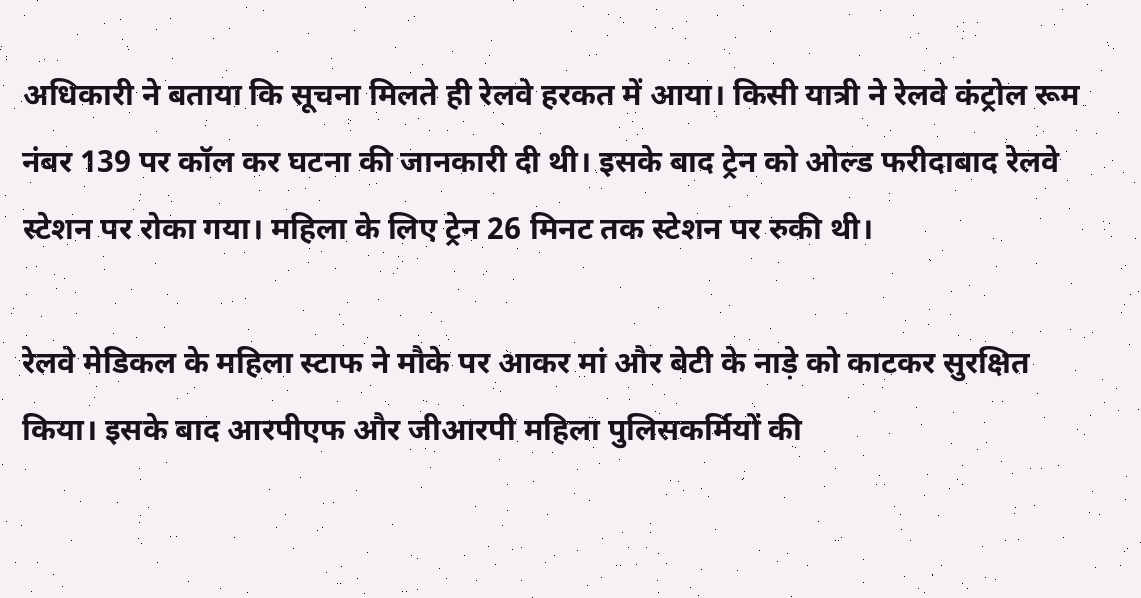अधिकारी ने बताया कि सूचना मिलते ही रेलवे हरकत में आया। किसी यात्री ने रेलवे कंट्रोल रूम नंबर 139 पर कॉल कर घटना की जानकारी दी थी। इसके बाद ट्रेन को ओल्ड फरीदाबाद रेलवे स्टेशन पर रोका गया। महिला के लिए ट्रेन 26 मिनट तक स्टेशन पर रुकी थी।

रेलवे मेडिकल के महिला स्टाफ ने मौके पर आकर मां और बेटी के नाड़े को काटकर सुरक्षित किया। इसके बाद आरपीएफ और जीआरपी महिला पुलिसकर्मियों की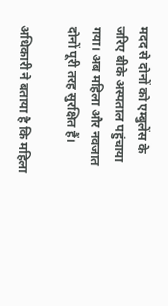मदद से दोनों को एम्बुलेंस के जरिए बीके अस्पताल पहुंचाया गया। अब महिला और नवजात दोनों पूरी तरह सुरक्षित हैं।

अधिकारी ने बताया है कि महिला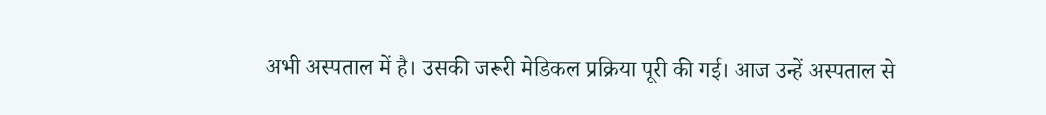अभी अस्पताल में है। उसकी जरूरी मेडिकल प्रक्रिया पूरी की गई। आज उन्हें अस्पताल से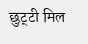छुट्‌टी मिल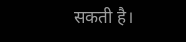सकती है।